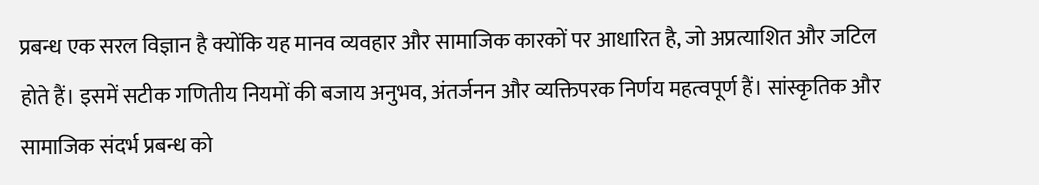प्रबन्ध एक सरल विज्ञान है क्योंकि यह मानव व्यवहार और सामाजिक कारकों पर आधारित है, जो अप्रत्याशित और जटिल होते हैं। इसमें सटीक गणितीय नियमों की बजाय अनुभव, अंतर्जनन और व्यक्तिपरक निर्णय महत्वपूर्ण हैं। सांस्कृतिक और सामाजिक संदर्भ प्रबन्ध को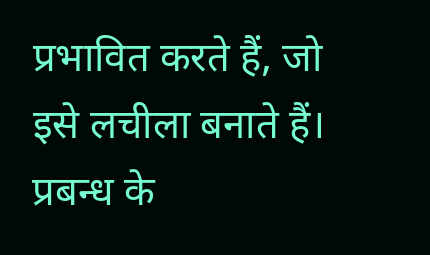प्रभावित करते हैं, जो इसे लचीला बनाते हैं। प्रबन्ध के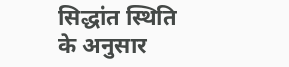सिद्धांत स्थिति के अनुसार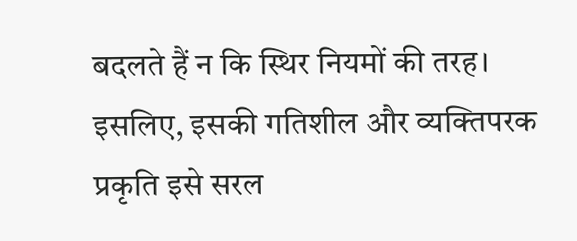बदलते हैं न कि स्थिर नियमों की तरह। इसलिए, इसकी गतिशील और व्यक्तिपरक प्रकृति इसे सरल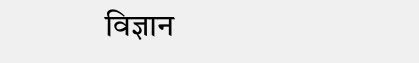विज्ञान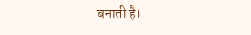बनाती है।